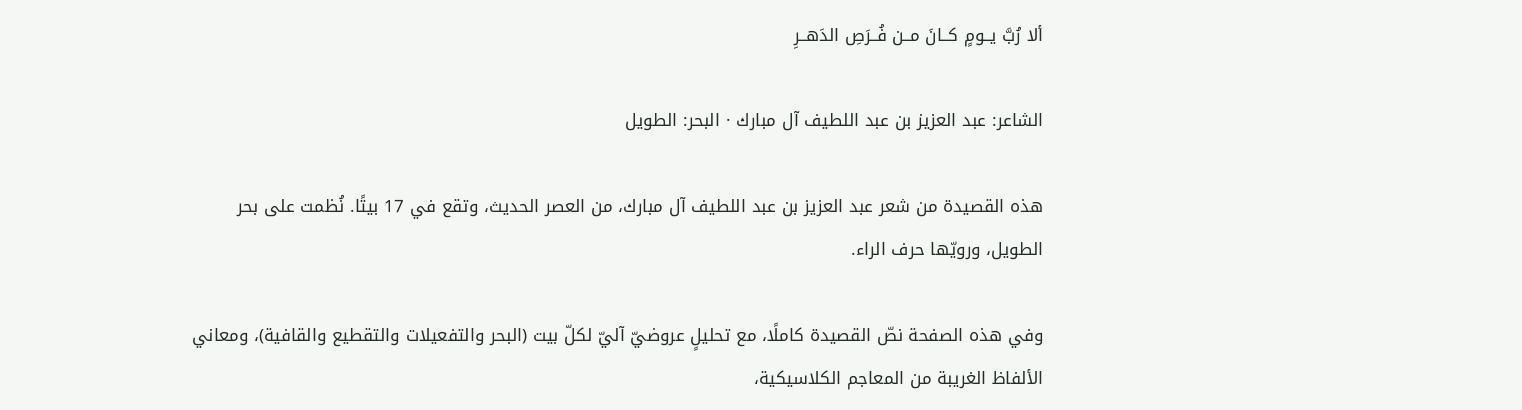ألا رُبَّ يــومٍ كــانَ مــن فُــرَصِ الدَهــرِ

الشاعر: عبد العزيز بن عبد اللطيف آل مبارك · البحر: الطويل

هذه القصيدة من شعر عبد العزيز بن عبد اللطيف آل مبارك، من العصر الحديث، وتقع في 17 بيتًا. نُظمت على بحر الطويل، ورويّها حرف الراء.

وفي هذه الصفحة نصّ القصيدة كاملًا، مع تحليلٍ عروضيّ آليّ لكلّ بيت (البحر والتفعيلات والتقطيع والقافية)، ومعاني الألفاظ الغريبة من المعاجم الكلاسيكية،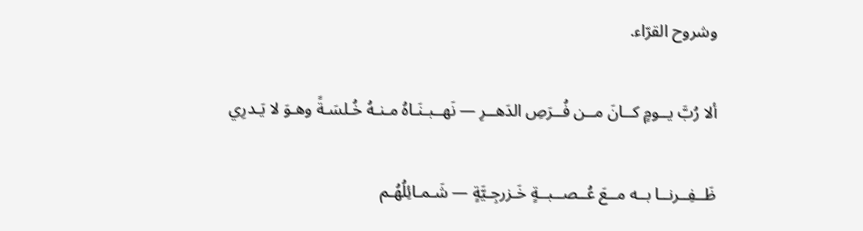وشروح القرّاء.

ألا رُبَّ يــومٍ كــانَ مــن فُــرَصِ الدَهــرِ — نَهــبـنَـاهُ مـنـهُ خُـلسَـةً وهـوَ لا يَـدرِي

ظَــفِــرنــا بــه مــعَ عُــصــبــةٍ خَـزرجِـيَّةٍ — شَـمـائِلُهُـم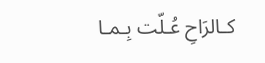كـالرَاحِ عُـلّت بِـمـا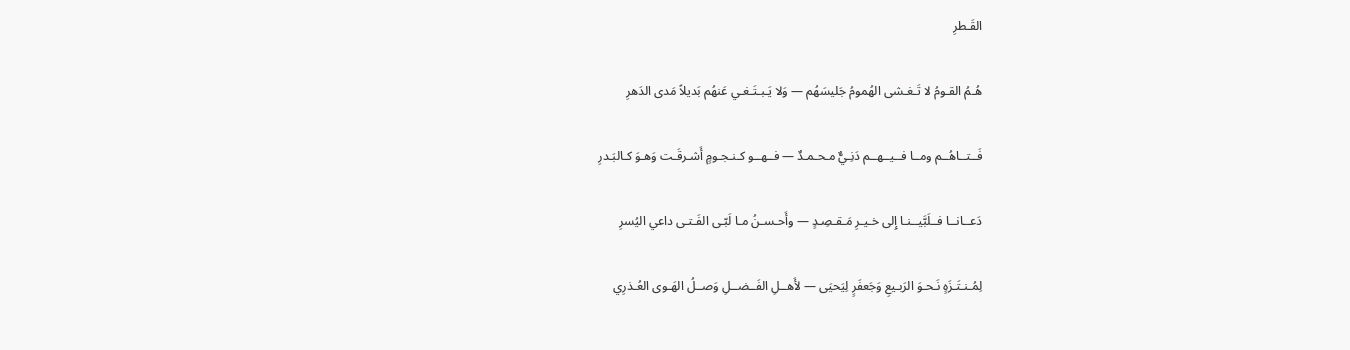القَـطرِ

هُـمُ القـومُ لا تَـغـشى الهُمومُ جَليسَهُم — وَلا يَـبـتَـغـي عَنهُم بَديلاً مَدى الدَهرِ

فَــتــاهُــم ومــا فــيــهــم دَنِـيٌّ مـحـمـدٌ — فــهــو كـنـجـومٍ أَشـرقَـت وَهـوَ كـالبَـدرِ

دَعــانــا فــلَبَّيــنـا إِلى خـيـرِ مَـقـصِـدٍ — وأَحـسـنُ مـا لَبّـى الفَـتـى داعي اليُسرِ

لِمُـنـتَـزَهٍ نَـحـوَ الرَبـيعِ وَجَعفَرٍ لِيَحيَى — لأَهــلِ الفَــضــلِ وَصــلُ الهَـوى العُـذرِي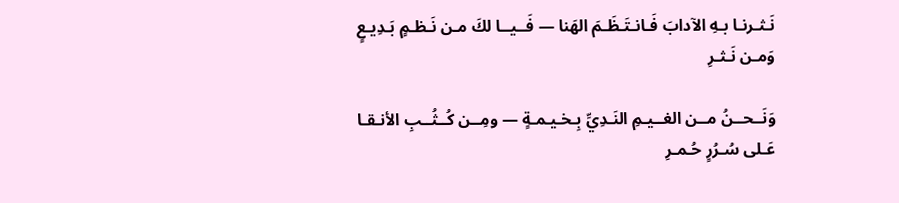نَـثـرنـا بـهِ الآدابَ فَـانـتَـظَـمَ الهَنا — فَــيــا لكَ مـن نَـظـمٍ بَـدِيـعٍ وَمـن نَـثـرِ

وَنَــحــنُ مــن الغــيـمِ النَـدِيِّ بِـخـيـمـةٍ — ومِــن كُــثُــبِ الأنـقـا عَـلى سُـرُرٍ حُـمـرِ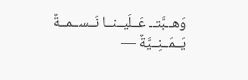وَهــبَّتــ عَــلَيــنــا نَــســمــةٌ يَــمَــنِــيَّةٌ —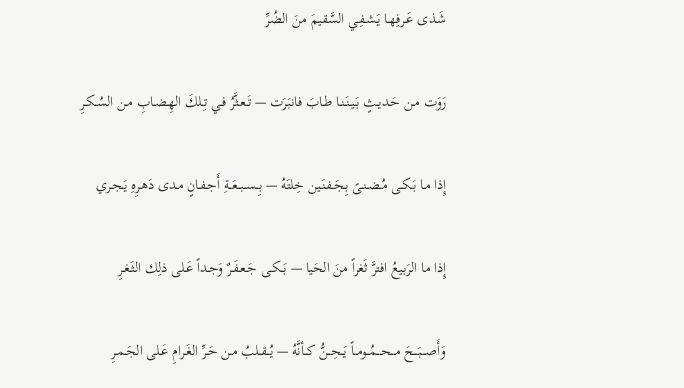شَـذى عَـرفِهـا يَـشـفِـي السَّقيمَ منَ الضُرِّ

رَوَت مـن حَـديـثٍ بَـيـنَـنـا طـابَ فانبَرَت — تَــعـثَّرُ فـي تِـلكَ الهِـضـابِ مـن السُـكـرِ

إِذا مـا بَـكـى مُـضـنـىً بِـجَـفـنَـين خِلتَهُ — بِــســبــعَــةِ أَجـفـانٍ مـدى دَهـرِهِ يَـجـري

إِذا ما الرَبيعُ افترَّ ثَغراً منَ الحَيا — بَــكـى جَـعـفَـرٌ وَجـداً عَـلى ذلِك الثَـغـرِ

وَأَصـــبَـــحَ مـــحـــمُــومــاً يَــحِــنُّ كــأنَّهُ — يُــقــلبُ مـن حَـرِّ الغَـرامِ عَـلى الجَـمـرِ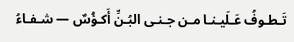تَـطـوفُ عَـلَيـنـا مـن جـنـى البُـنِّ أَكـؤُسٌ — شـفـاءُ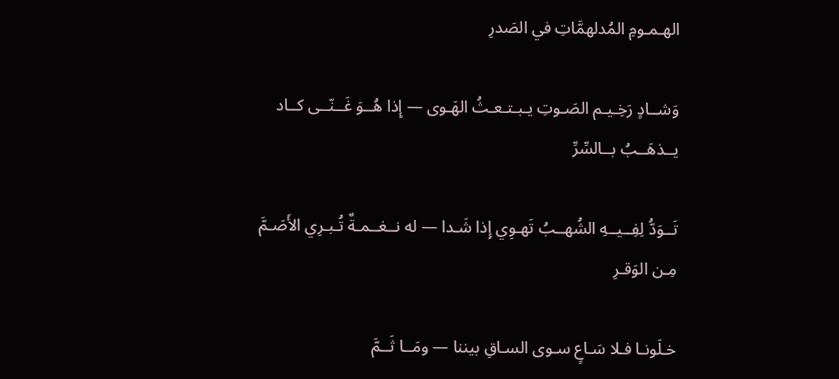الهـمـومِ المُدلهمَّاتِ في الصَدرِ

وَشــادٍ رَخِـيـم الصَـوتِ يـبـتـعـثُ الهَـوى — إِذا هُــوَ غَــنّــى كــاد يــذهَــبُ بــالسِّرِّ

تَــوَدُّ لِفِــيــهِ الشُهــبُ تَهـوِي إِذا شَـدا — له نــغــمـةٌ تُـبـرِي الأَصَـمَّ مِـن الوَقـرِ

خـلَونـا فـلا سَـاعٍ سـوى السـاقِ بيننا — ومَــا ثَــمَّ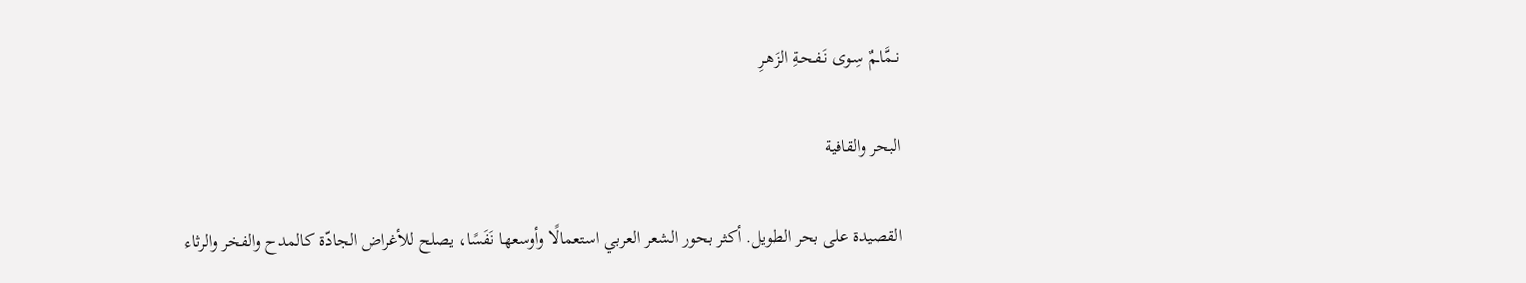نــمَّاـمٌ سِـوى نَـفـحـةِ الزَهـرِ

البحر والقافية

القصيدة على بحر الطويل. أكثر بحور الشعر العربي استعمالًا وأوسعها نَفَسًا، يصلح للأغراض الجادّة كالمدح والفخر والرثاء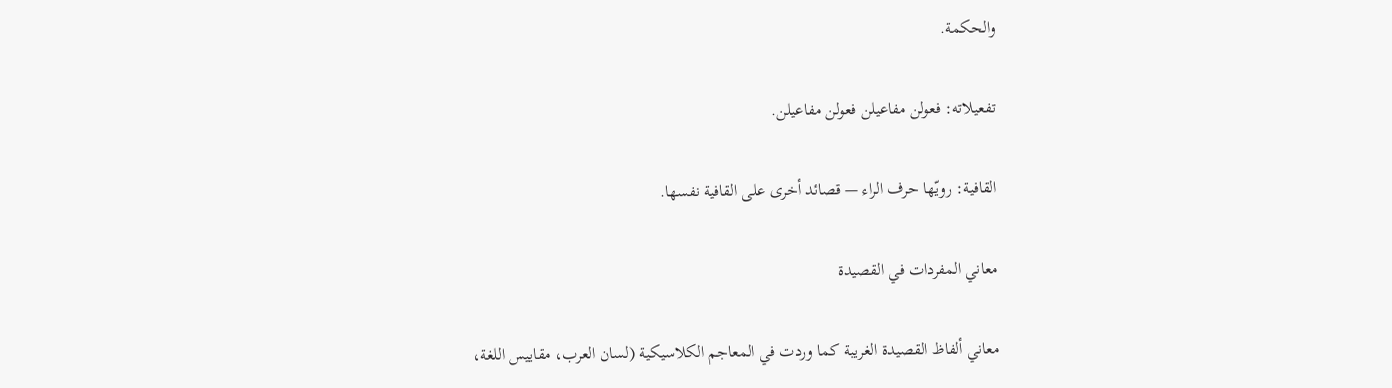والحكمة.

تفعيلاته: فعولن مفاعيلن فعولن مفاعيلن.

القافية: رويّها حرف الراء — قصائد أخرى على القافية نفسها.

معاني المفردات في القصيدة

معاني ألفاظ القصيدة الغريبة كما وردت في المعاجم الكلاسيكية (لسان العرب، مقاييس اللغة،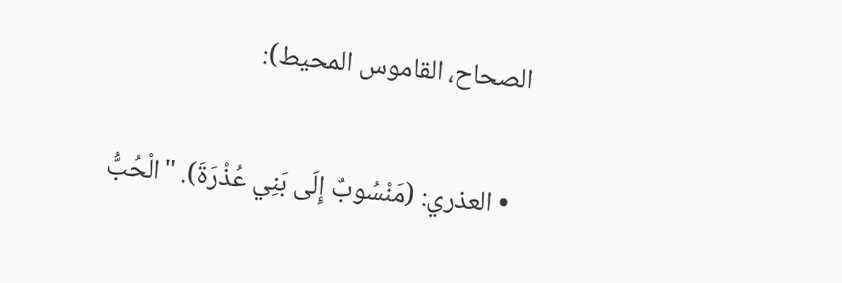الصحاح، القاموس المحيط):

  • العذري: (مَنْسُوبٌ إِلَى بَنِي عُذْرَةَ). "الْحُبُّ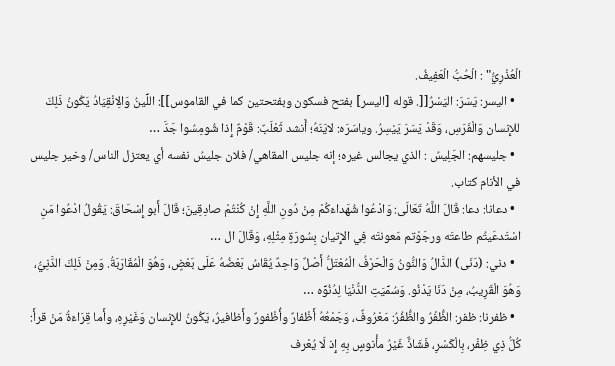الْعُذْرِيُّ" : الْحُبُّ الْعَفِيفُ.
  • اليسر: يَسَرَ: اليَسْرُ[[. قوله [اليسر] بفتح فسكون وبفتحتين كما في القاموس]]: اللِّينُ وَالِانْقِيَادُ يَكُونُ ذَلِكَ للإِنسان وَالْفَرَسِ، وَقَدْ يَسَرَ يَيْسِرُ. وياسَرَه: لايَنَهُ؛ أَنشد ثَعْلَبٌ: قَوْمٌ إِذا شُومِسُوا جَدَّ …
  • جليسهم: الجَلِيسُ : الذي يجالس غيره؛ إنه جليس المقاهي/ فلان جليسُ نفسه أي يعتزل الناس/ وخير جليس في الأنام كتاب.
  • دعانا: دعا: قَالَ اللَّهُ تَعَالَى: وَادْعُوا شُهَداءَكُمْ مِنْ دُونِ اللَّهِ إِنْ كُنْتُمْ صادِقِينَ؛ قَالَ أَبو إِسْحَاقَ: يَقُولُ ادْعُوا مَنِ اسْتَدعَيتُم طاعتَه ورجَوْتم مَعونتَه فِي الإِتيان بِسُورَةٍ مِثْلِهِ، وَقَالَ ال …
  • دني: (دَنَى) الدَّالُ وَالنُّونُ وَالْحَرْفُ الْمُعْتَلُّ أَصْلٌ وَاحِدٌ يُقَاسُ بَعْضُهُ عَلَى بَعْضٍ، وَهُوَ الْمُقَارَبَةُ. وَمِنْ ذَلِكَ الدَّنِيُّ، وَهُوَ الْقَرِيبُ، مِنْ دَنَا يَدْنُو. وَسُمِّيَتِ الدُّنْيَا لِدُنُوِّه …
  • ظفرنا: ظفر: الظُّفْرُ والظُّفُرُ: مَعْرُوفٌ، وَجَمْعُهُ أَظْفارٌ وأُظْفورٌ وأَظافيرُ، يَكُونُ للإِنسان وَغَيْرِهِ، وأَما قِرَاءَةُ مَنْ قرأَ: كُلُّ ذِي ظِفْر، بِالْكَسْرِ، فَشَاذٌّ غَيْرُ مأْنوسٍ بِهِ إِذ لَا يُعْرف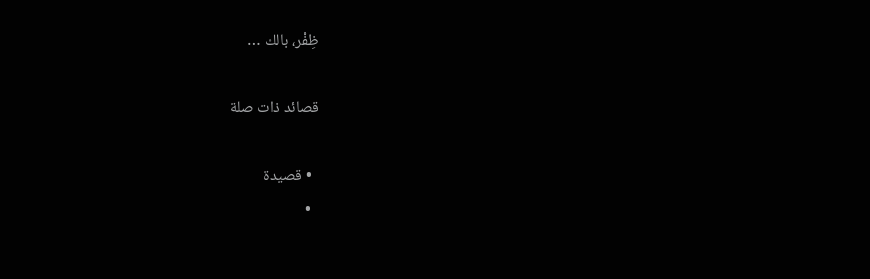ظِفْر، بالك …

قصائد ذات صلة

  • قصيدة
  •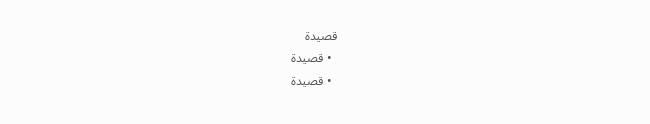قصيدة
  • قصيدة
  • قصيدة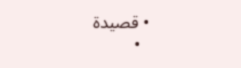• قصيدة
  •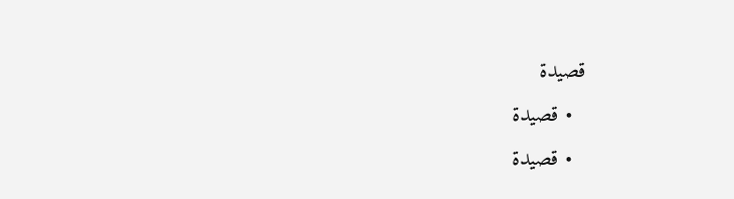قصيدة
  • قصيدة
  • قصيدة